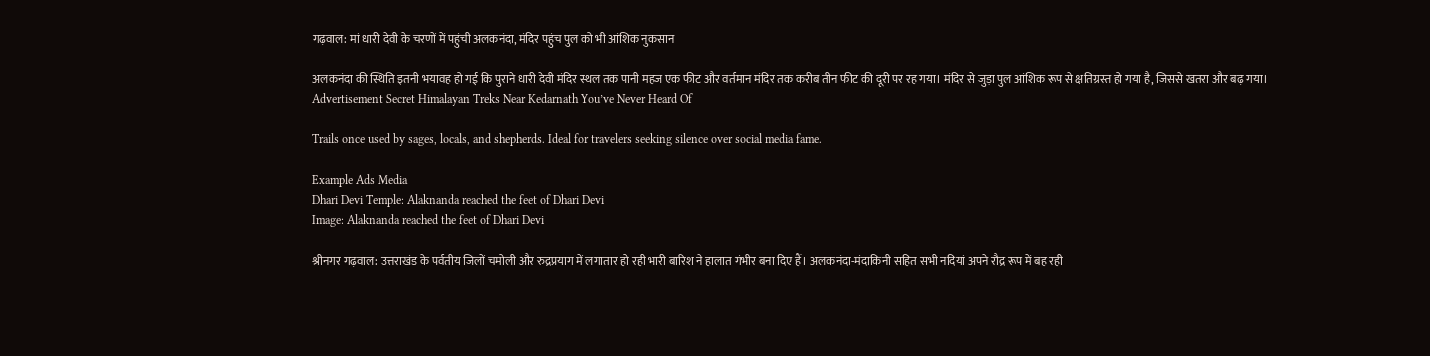गढ़वाल: मां धारी देवी के चरणों में पहुंची अलकनंदा, मंदिर पहुंच पुल को भी आंशिक नुकसान

अलकनंदा की स्थिति इतनी भयावह हो गई कि पुराने धारी देवी मंदिर स्थल तक पानी महज एक फीट और वर्तमान मंदिर तक करीब तीन फीट की दूरी पर रह गया। मंदिर से जुड़ा पुल आंशिक रूप से क्षतिग्रस्त हो गया है, जिससे खतरा और बढ़ गया।
Advertisement Secret Himalayan Treks Near Kedarnath You’ve Never Heard Of

Trails once used by sages, locals, and shepherds. Ideal for travelers seeking silence over social media fame.

Example Ads Media
Dhari Devi Temple: Alaknanda reached the feet of Dhari Devi
Image: Alaknanda reached the feet of Dhari Devi

श्रीनगर गढ़वाल: उत्तराखंड के पर्वतीय जिलों चमोली और रुद्रप्रयाग में लगातार हो रही भारी बारिश ने हालात गंभीर बना दिए हैं। अलकनंदा-मंदाकिनी सहित सभी नदियां अपने रौद्र रूप में बह रही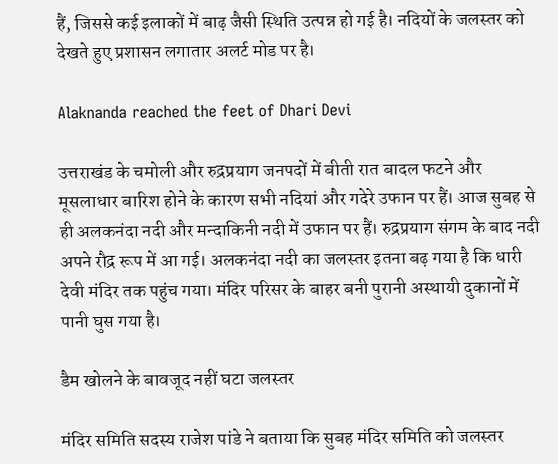हैं, जिससे कई इलाकों में बाढ़ जैसी स्थिति उत्पन्न हो गई है। नदियों के जलस्तर को देखते हुए प्रशासन लगातार अलर्ट मोड पर है।

Alaknanda reached the feet of Dhari Devi

उत्तराखंड के चमोली और रुद्रप्रयाग जनपदों में बीती रात बादल फटने और मूसलाधार बारिश होने के कारण सभी नदियां और गदेरे उफान पर हैं। आज सुबह से ही अलकनंदा नदी और मन्दाकिनी नदी में उफान पर हैं। रुद्रप्रयाग संगम के बाद नदी अपने रौद्र रूप में आ गई। अलकनंदा नदी का जलस्तर इतना बढ़ गया है कि धारी देवी मंदिर तक पहुंच गया। मंदिर परिसर के बाहर बनी पुरानी अस्थायी दुकानों में पानी घुस गया है।

डैम खोलने के बावजूद नहीं घटा जलस्तर

मंदिर समिति सदस्य राजेश पांडे ने बताया कि सुबह मंदिर समिति को जलस्तर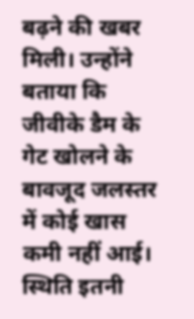बढ़ने की खबर मिली। उन्होंने बताया कि जीवीके डैम के गेट खोलने के बावजूद जलस्तर में कोई खास कमी नहीं आई। स्थिति इतनी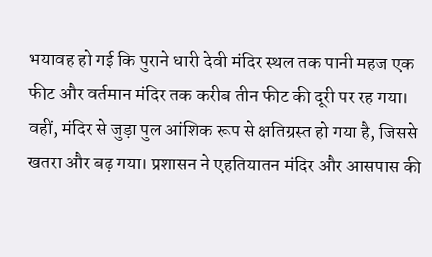भयावह हो गई कि पुराने धारी देवी मंदिर स्थल तक पानी महज एक फीट और वर्तमान मंदिर तक करीब तीन फीट की दूरी पर रह गया। वहीं, मंदिर से जुड़ा पुल आंशिक रूप से क्षतिग्रस्त हो गया है, जिससे खतरा और बढ़ गया। प्रशासन ने एहतियातन मंदिर और आसपास की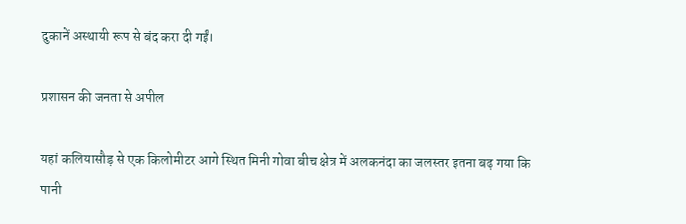दुकानें अस्थायी रूप से बंद करा दी गईं।

प्रशासन की जनता से अपील

यहां कलियासौड़ से एक किलोमीटर आगे स्थित मिनी गोवा बीच क्षेत्र में अलकनंदा का जलस्तर इतना बढ़ गया कि पानी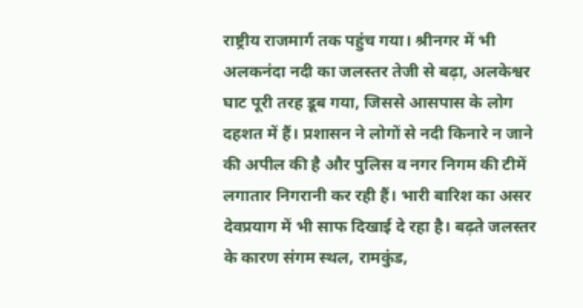राष्ट्रीय राजमार्ग तक पहुंच गया। श्रीनगर में भी अलकनंदा नदी का जलस्तर तेजी से बढ़ा, अलकेश्वर घाट पूरी तरह डूब गया, जिससे आसपास के लोग दहशत में हैं। प्रशासन ने लोगों से नदी किनारे न जाने की अपील की है और पुलिस व नगर निगम की टीमें लगातार निगरानी कर रही हैं। भारी बारिश का असर देवप्रयाग में भी साफ दिखाई दे रहा है। बढ़ते जलस्तर के कारण संगम स्थल, रामकुंड,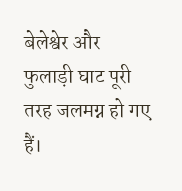बेलेश्वेर और फुलाड़ी घाट पूरी तरह जलमग्न हो गए हैं।